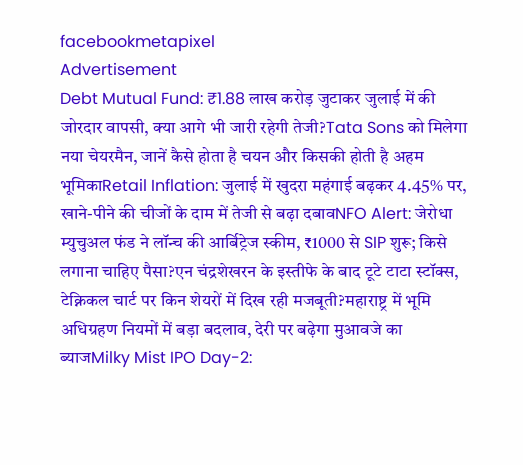facebookmetapixel
Advertisement
Debt Mutual Fund: ₹1.88 लाख करोड़ जुटाकर जुलाई में की जोरदार वापसी, क्या आगे भी जारी रहेगी तेजी?Tata Sons को मिलेगा नया चेयरमैन, जानें कैसे होता है चयन और किसकी होती है अहम भूमिकाRetail Inflation: जुलाई में खुदरा महंगाई बढ़कर 4.45% पर, खाने-पीने की चीजों के दाम में तेजी से बढ़ा दबावNFO Alert: जेरोधा म्युचुअल फंड ने लॉन्च की आर्बिट्रेज स्कीम, ₹1000 से SIP शुरू; किसे लगाना चाहिए पैसा?एन चंद्रशेखरन के इस्तीफे के बाद टूटे टाटा स्टॉक्स, टेक्निकल चार्ट पर किन शेयरों में दिख रही मजबूती?महाराष्ट्र में भूमि अधिग्रहण नियमों में बड़ा बदलाव, देरी पर बढ़ेगा मुआवजे का ब्याजMilky Mist IPO Day-2: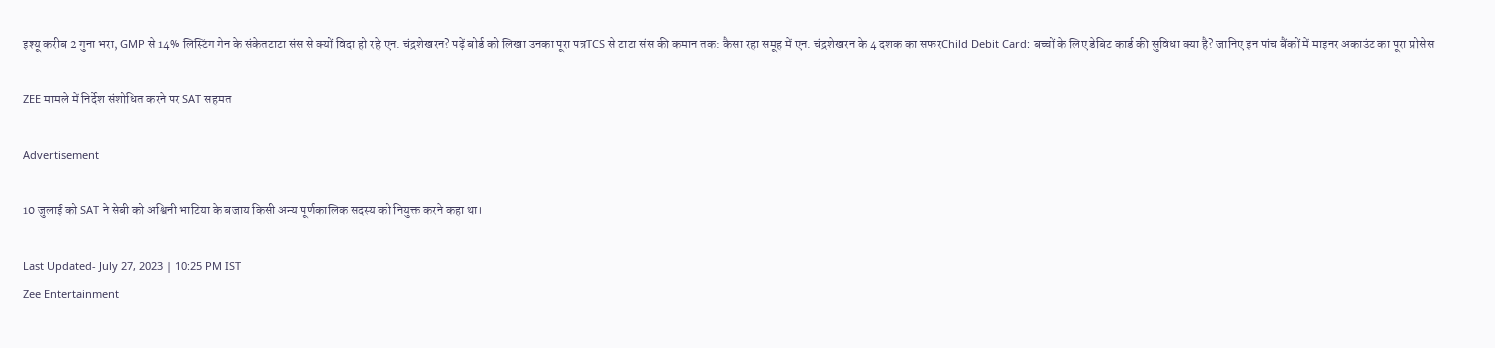इश्यू करीब 2 गुना भरा, GMP से 14% लिस्टिंग गेन के संकेतटाटा संस से क्यों विदा हो रहे एन. चंद्रशेखरन? पढ़ें बोर्ड को लिखा उनका पूरा पत्रTCS से टाटा संस की कमान तक: कैसा रहा समूह में एन. चंद्रशेखरन के 4 दशक का सफरChild Debit Card: बच्चों के लिए डेबिट कार्ड की सुविधा क्या है? जानिए इन पांच बैंकों में माइनर अकाउंट का पूरा प्रोसेस

ZEE मामले में निर्देश संशोधित करने पर SAT सहमत

Advertisement

10 जुलाई को SAT ने सेबी को अश्विनी भाटिया के बजाय किसी अन्य पूर्णकालिक सदस्य को नियुक्त करने कहा था।

Last Updated- July 27, 2023 | 10:25 PM IST
Zee Entertainment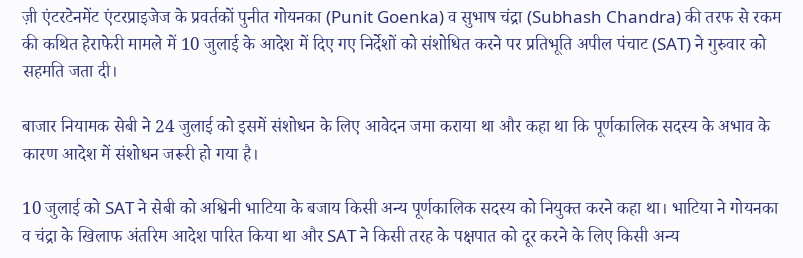ज़ी एंटरटेनमेंट एंटरप्राइजेज के प्रवर्तकों पुनीत गोयनका (Punit Goenka) व सुभाष चंद्रा (Subhash Chandra) की तरफ से रकम की कथित हेराफेरी मामले में 10 जुलाई के आदेश में दिए गए निर्देशों को संशोधित करने पर प्रतिभूति अपील पंचाट (SAT) ने गुरुवार को सहमति जता दी।

बाजार नियामक सेबी ने 24 जुलाई को इसमें संशोधन के लिए आवेदन जमा कराया था और कहा था कि पूर्णकालिक सदस्य के अभाव के कारण आदेश में संशोधन जरूरी हो गया है।

10 जुलाई को SAT ने सेबी को अश्विनी भाटिया के बजाय किसी अन्य पूर्णकालिक सदस्य को नियुक्त करने कहा था। भाटिया ने गोयनका व चंद्रा के खिलाफ अंतरिम आदेश पारित किया था और SAT ने किसी तरह के पक्षपात को दूर करने के लिए किसी अन्य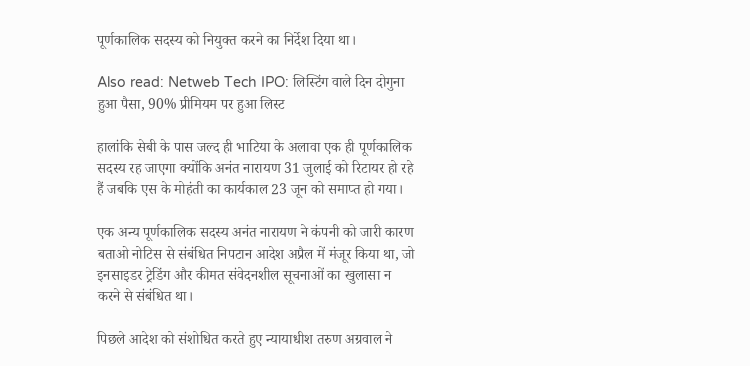पूर्णकालिक सदस्य को नियुक्त करने का निर्देश दिया था।

Also read: Netweb Tech IPO: लिस्टिंग वाले दिन दोगुना हुआ पैसा, 90% प्रीमियम पर हुआ लिस्ट

हालांकि सेबी के पास जल्द ही भाटिया के अलावा एक ही पूर्णकालिक सदस्य रह जाएगा क्योंकि अनंत नारायण 31 जुलाई को रिटायर हो रहे हैं जबकि एस के मोहंती का कार्यकाल 23 जून को समाप्त हो गया।

एक अन्य पूर्णकालिक सदस्य अनंत नारायण ने कंपनी को जारी कारण बताओ नोटिस से संबंधित निपटान आदेश अप्रैल में मंजूर किया था, जो इनसाइडर ट्रेडिंग और कीमत संवेदनशील सूचनाओं का खुलासा न करने से संबंधित था।

पिछले आदेश को संशोधित करते हुए न्यायाधीश तरुण अग्रवाल ने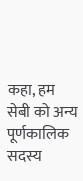कहा, हम सेबी को अन्य पूर्णकालिक सदस्य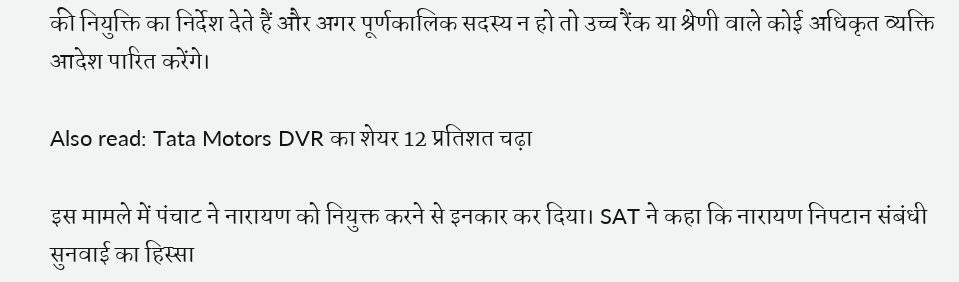की नियुक्ति का निर्देश देते हैं और अगर पूर्णकालिक सदस्य न हो तो उच्च रैंक या श्रेणी वाले कोई अधिकृत व्यक्ति आदेश पारित करेंगे।

Also read: Tata Motors DVR का शेयर 12 प्रतिशत चढ़ा

इस मामले में पंचाट ने नारायण को नियुक्त करने से इनकार कर दिया। SAT ने कहा कि नारायण निपटान संबंधी सुनवाई का हिस्सा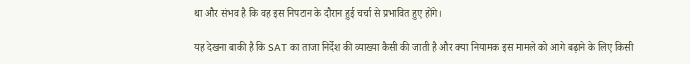था और संभव है कि वह इस निपटान के दौरान हुई चर्चा से प्रभावित हुए होंगे।

यह देखना बाकी है कि SAT का ताजा निर्देश की व्याख्या कैसी की जाती है और क्या नियामक इस मामले को आगे बढ़ाने के लिए किसी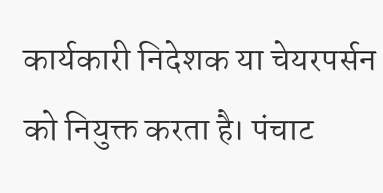कार्यकारी निदेशक या चेयरपर्सन को नियुक्त करता है। पंचाट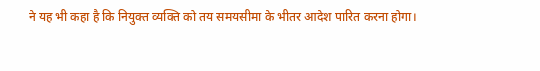ने यह भी कहा है कि नियुक्त व्यक्ति को तय समयसीमा के भीतर आदेश पारित करना होगा।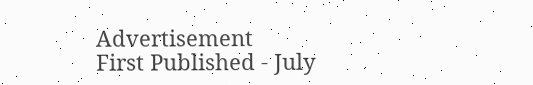Advertisement
First Published - July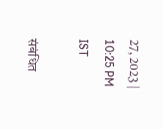27, 2023 | 10:25 PM IST

संबंधित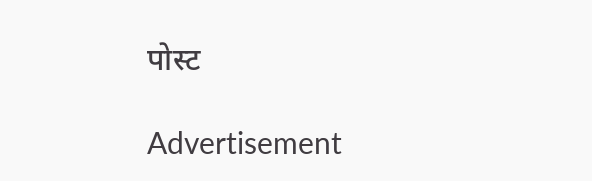पोस्ट

Advertisement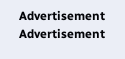Advertisement
Advertisement